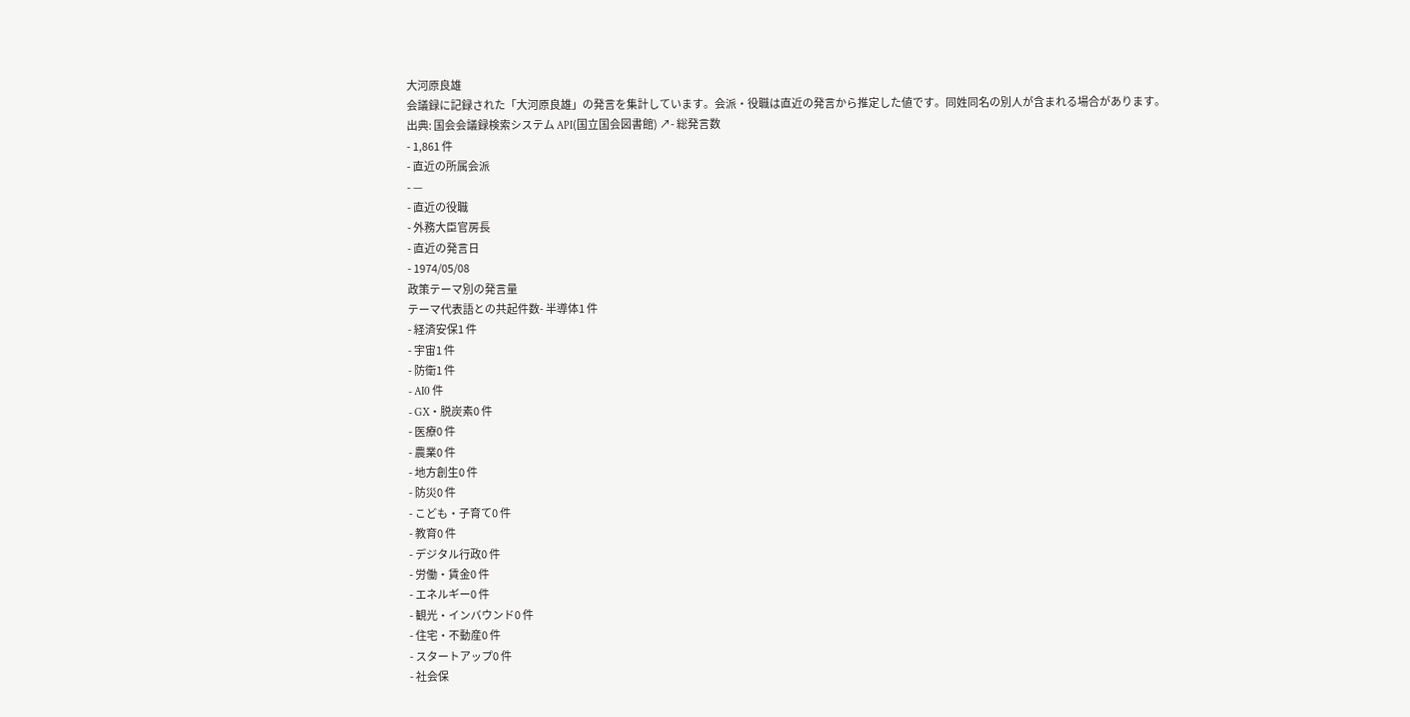大河原良雄
会議録に記録された「大河原良雄」の発言を集計しています。会派・役職は直近の発言から推定した値です。同姓同名の別人が含まれる場合があります。
出典: 国会会議録検索システム API(国立国会図書館) ↗- 総発言数
- 1,861 件
- 直近の所属会派
- —
- 直近の役職
- 外務大臣官房長
- 直近の発言日
- 1974/05/08
政策テーマ別の発言量
テーマ代表語との共起件数- 半導体1 件
- 経済安保1 件
- 宇宙1 件
- 防衛1 件
- AI0 件
- GX・脱炭素0 件
- 医療0 件
- 農業0 件
- 地方創生0 件
- 防災0 件
- こども・子育て0 件
- 教育0 件
- デジタル行政0 件
- 労働・賃金0 件
- エネルギー0 件
- 観光・インバウンド0 件
- 住宅・不動産0 件
- スタートアップ0 件
- 社会保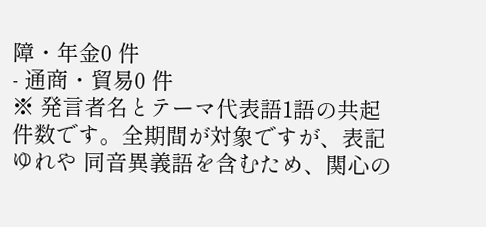障・年金0 件
- 通商・貿易0 件
※ 発言者名とテーマ代表語1語の共起件数です。全期間が対象ですが、表記ゆれや 同音異義語を含むため、関心の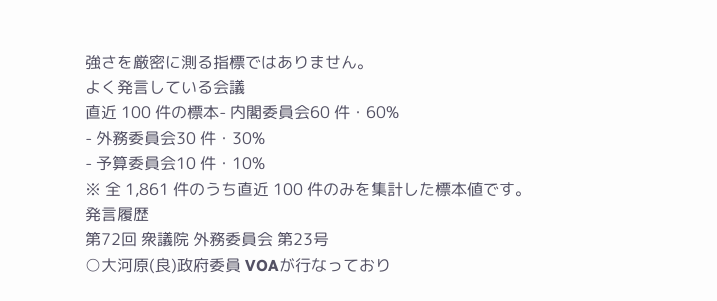強さを厳密に測る指標ではありません。
よく発言している会議
直近 100 件の標本- 内閣委員会60 件・60%
- 外務委員会30 件・30%
- 予算委員会10 件・10%
※ 全 1,861 件のうち直近 100 件のみを集計した標本値です。
発言履歴
第72回 衆議院 外務委員会 第23号
○大河原(良)政府委員 VOAが行なっており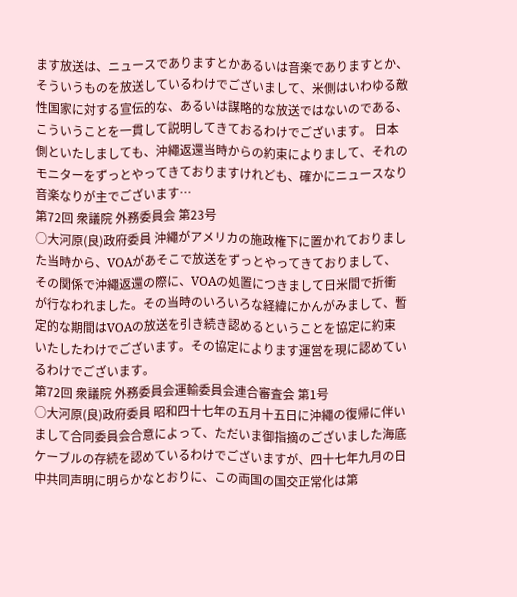ます放送は、ニュースでありますとかあるいは音楽でありますとか、そういうものを放送しているわけでございまして、米側はいわゆる敵性国家に対する宣伝的な、あるいは謀略的な放送ではないのである、こういうことを一貫して説明してきておるわけでございます。 日本側といたしましても、沖繩返還当時からの約束によりまして、それのモニターをずっとやってきておりますけれども、確かにニュースなり音楽なりが主でございます…
第72回 衆議院 外務委員会 第23号
○大河原(良)政府委員 沖繩がアメリカの施政権下に置かれておりました当時から、VOAがあそこで放送をずっとやってきておりまして、その関係で沖繩返還の際に、VOAの処置につきまして日米間で折衝が行なわれました。その当時のいろいろな経緯にかんがみまして、暫定的な期間はVOAの放送を引き続き認めるということを協定に約束いたしたわけでございます。その協定によります運営を現に認めているわけでございます。
第72回 衆議院 外務委員会運輸委員会連合審査会 第1号
○大河原(良)政府委員 昭和四十七年の五月十五日に沖繩の復帰に伴いまして合同委員会合意によって、ただいま御指摘のございました海底ケーブルの存続を認めているわけでございますが、四十七年九月の日中共同声明に明らかなとおりに、この両国の国交正常化は第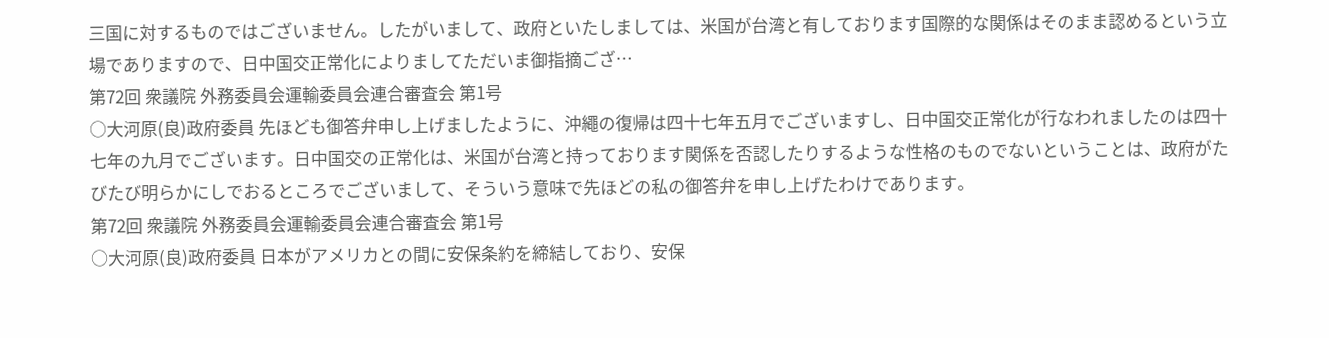三国に対するものではございません。したがいまして、政府といたしましては、米国が台湾と有しております国際的な関係はそのまま認めるという立場でありますので、日中国交正常化によりましてただいま御指摘ござ…
第72回 衆議院 外務委員会運輸委員会連合審査会 第1号
○大河原(良)政府委員 先ほども御答弁申し上げましたように、沖繩の復帰は四十七年五月でございますし、日中国交正常化が行なわれましたのは四十七年の九月でございます。日中国交の正常化は、米国が台湾と持っております関係を否認したりするような性格のものでないということは、政府がたびたび明らかにしでおるところでございまして、そういう意味で先ほどの私の御答弁を申し上げたわけであります。
第72回 衆議院 外務委員会運輸委員会連合審査会 第1号
○大河原(良)政府委員 日本がアメリカとの間に安保条約を締結しており、安保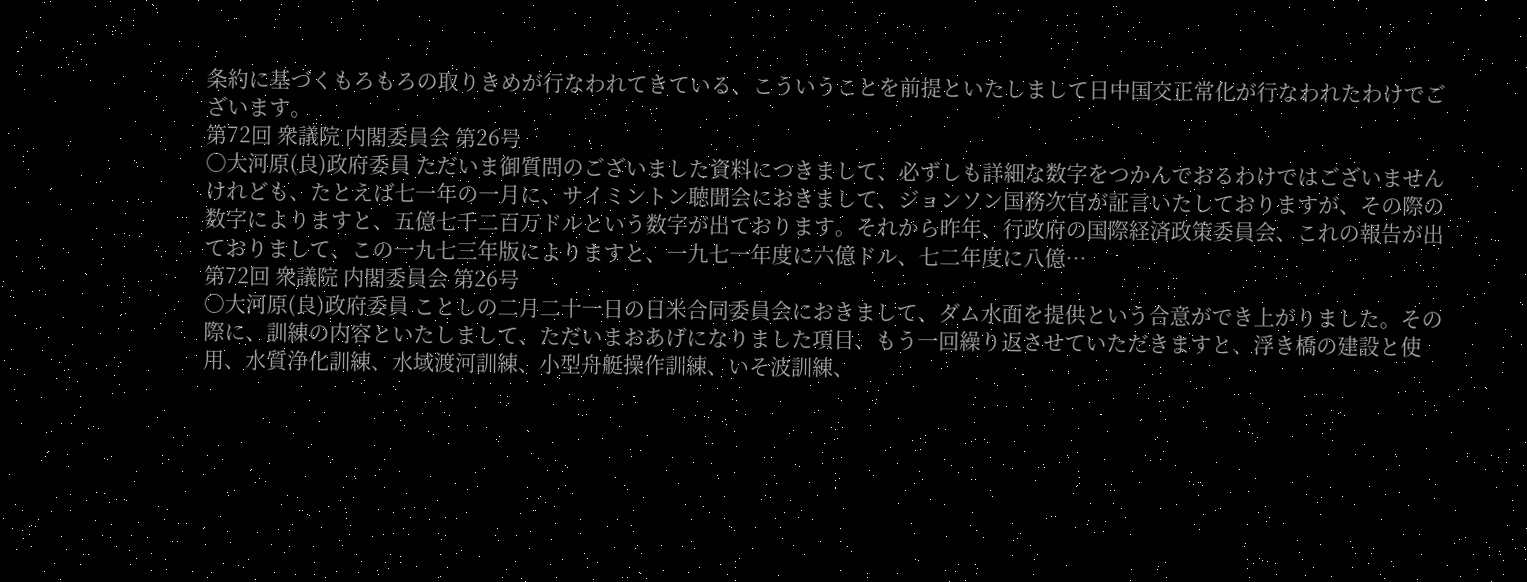条約に基づくもろもろの取りきめが行なわれてきている、こういうことを前提といたしまして日中国交正常化が行なわれたわけでございます。
第72回 衆議院 内閣委員会 第26号
○大河原(良)政府委員 ただいま御質問のございました資料につきまして、必ずしも詳細な数字をつかんでおるわけではございませんけれども、たとえば七一年の一月に、サイミントン聴聞会におきまして、ジョンソン国務次官が証言いたしておりますが、その際の数字によりますと、五億七千二百万ドルという数字が出ております。それから昨年、行政府の国際経済政策委員会、これの報告が出ておりまして、この一九七三年版によりますと、一九七一年度に六億ドル、七二年度に八億…
第72回 衆議院 内閣委員会 第26号
○大河原(良)政府委員 ことしの二月二十一日の日米合同委員会におきまして、ダム水面を提供という合意ができ上がりました。その際に、訓練の内容といたしまして、ただいまおあげになりました項目、もう一回繰り返させていただきますと、浮き橋の建設と使用、水質浄化訓練、水域渡河訓練、小型舟艇操作訓練、いそ波訓練、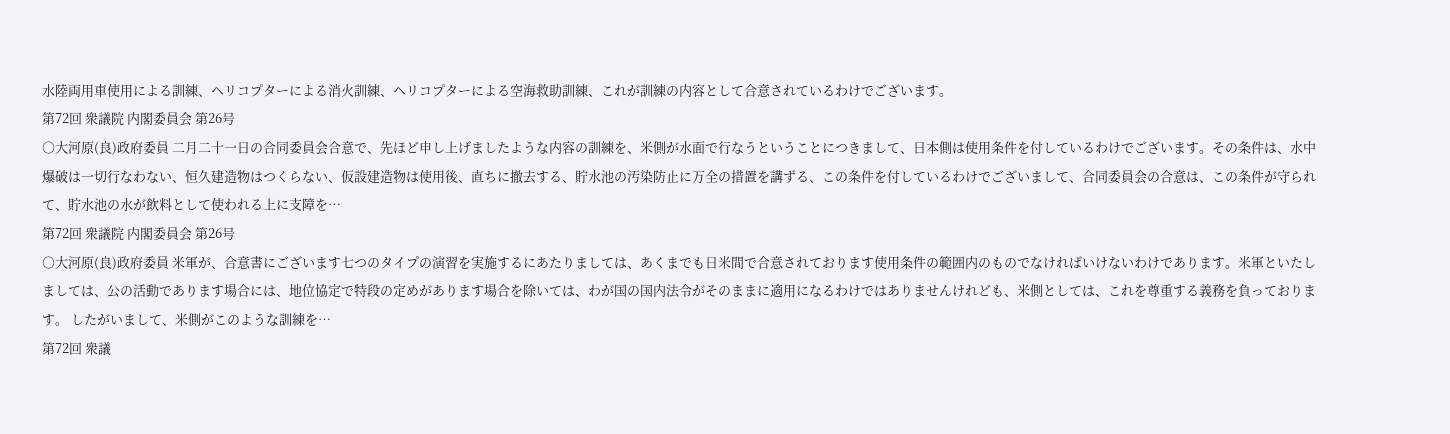水陸両用車使用による訓練、ヘリコプターによる消火訓練、ヘリコプターによる空海救助訓練、これが訓練の内容として合意されているわけでございます。
第72回 衆議院 内閣委員会 第26号
○大河原(良)政府委員 二月二十一日の合同委員会合意で、先ほど申し上げましたような内容の訓練を、米側が水面で行なうということにつきまして、日本側は使用条件を付しているわけでございます。その条件は、水中爆破は一切行なわない、恒久建造物はつくらない、仮設建造物は使用後、直ちに撤去する、貯水池の汚染防止に万全の措置を講ずる、この条件を付しているわけでございまして、合同委員会の合意は、この条件が守られて、貯水池の水が飲料として使われる上に支障を…
第72回 衆議院 内閣委員会 第26号
○大河原(良)政府委員 米軍が、合意書にございます七つのタイプの演習を実施するにあたりましては、あくまでも日米間で合意されております使用条件の範囲内のものでなければいけないわけであります。米軍といたしましては、公の活動であります場合には、地位協定で特段の定めがあります場合を除いては、わが国の国内法令がそのままに適用になるわけではありませんけれども、米側としては、これを尊重する義務を負っております。 したがいまして、米側がこのような訓練を…
第72回 衆議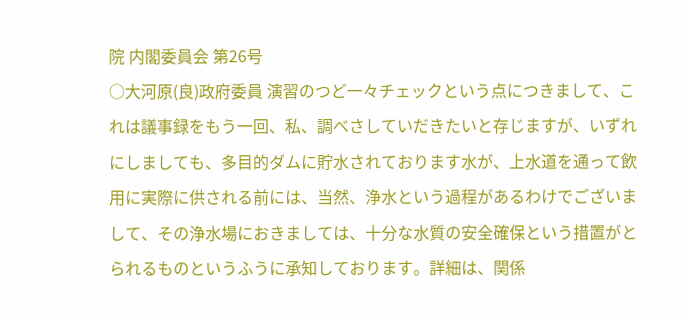院 内閣委員会 第26号
○大河原(良)政府委員 演習のつど一々チェックという点につきまして、これは議事録をもう一回、私、調べさしていだきたいと存じますが、いずれにしましても、多目的ダムに貯水されております水が、上水道を通って飲用に実際に供される前には、当然、浄水という過程があるわけでございまして、その浄水場におきましては、十分な水質の安全確保という措置がとられるものというふうに承知しております。詳細は、関係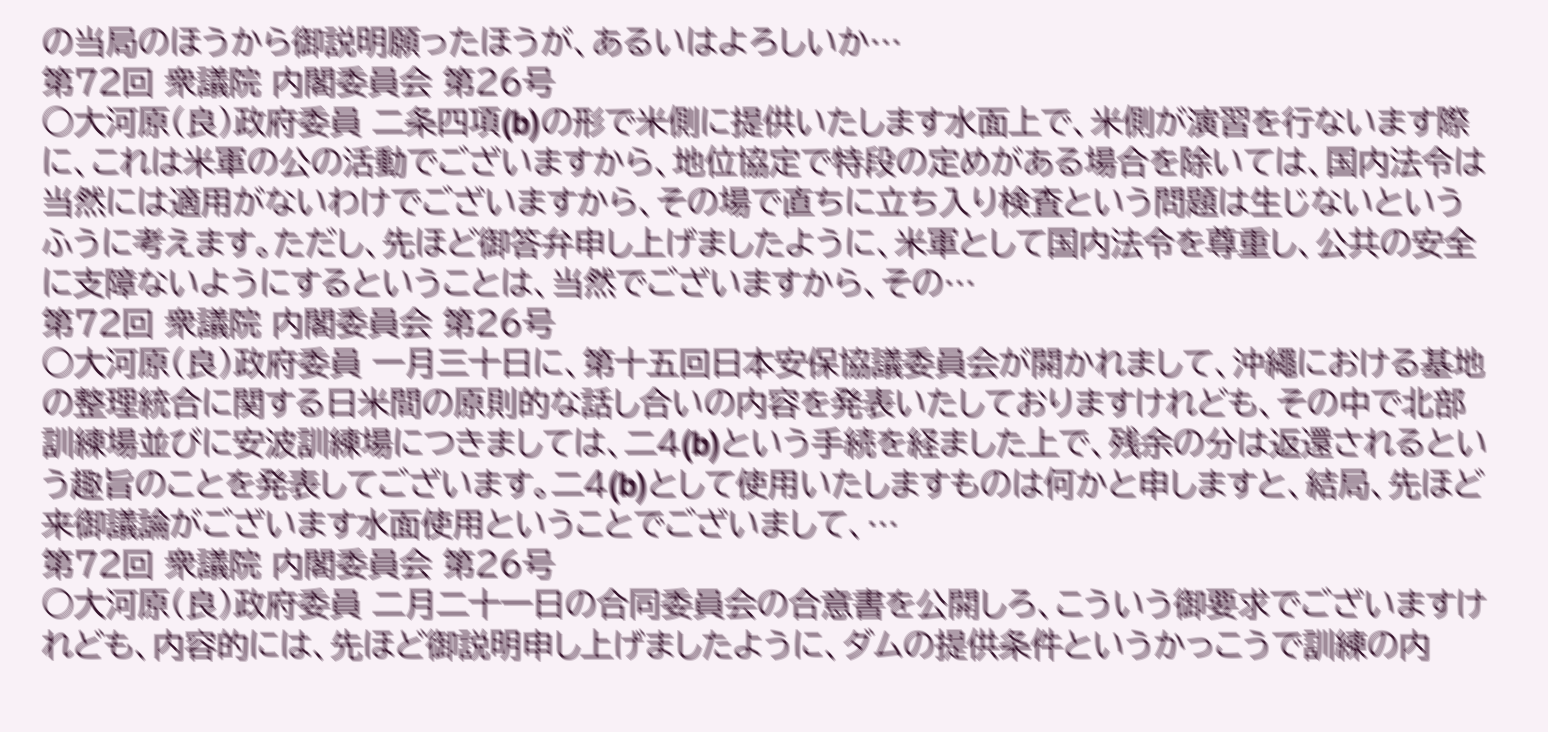の当局のほうから御説明願ったほうが、あるいはよろしいか…
第72回 衆議院 内閣委員会 第26号
○大河原(良)政府委員 二条四項(b)の形で米側に提供いたします水面上で、米側が演習を行ないます際に、これは米軍の公の活動でございますから、地位協定で特段の定めがある場合を除いては、国内法令は当然には適用がないわけでございますから、その場で直ちに立ち入り検査という問題は生じないというふうに考えます。ただし、先ほど御答弁申し上げましたように、米軍として国内法令を尊重し、公共の安全に支障ないようにするということは、当然でございますから、その…
第72回 衆議院 内閣委員会 第26号
○大河原(良)政府委員 一月三十日に、第十五回日本安保協議委員会が開かれまして、沖繩における基地の整理統合に関する日米間の原則的な話し合いの内容を発表いたしておりますけれども、その中で北部訓練場並びに安波訓練場につきましては、二4(b)という手続を経ました上で、残余の分は返還されるという趣旨のことを発表してございます。二4(b)として使用いたしますものは何かと申しますと、結局、先ほど来御議論がございます水面使用ということでございまして、…
第72回 衆議院 内閣委員会 第26号
○大河原(良)政府委員 二月二十一日の合同委員会の合意書を公開しろ、こういう御要求でございますけれども、内容的には、先ほど御説明申し上げましたように、ダムの提供条件というかっこうで訓練の内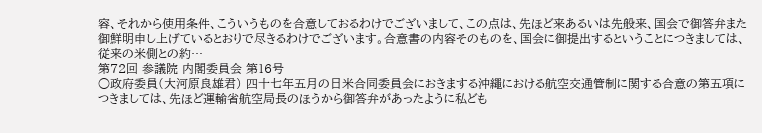容、それから使用条件、こういうものを合意しておるわけでございまして、この点は、先ほど来あるいは先般来、国会で御答弁また御鮮明申し上げているとおりで尽きるわけでございます。合意書の内容そのものを、国会に御提出するということにつきましては、従来の米側との約…
第72回 参議院 内閣委員会 第16号
○政府委員(大河原良雄君) 四十七年五月の日米合同委員会におきまする沖繩における航空交通管制に関する合意の第五項につきましては、先ほど運輸省航空局長のほうから御答弁があったように私ども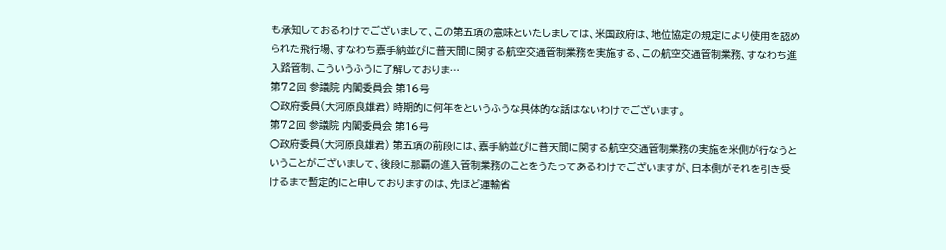も承知しておるわけでございまして、この第五項の意味といたしましては、米国政府は、地位協定の規定により使用を認められた飛行場、すなわち嘉手納並びに普天間に関する航空交通管制業務を実施する、この航空交通管制業務、すなわち進入路管制、こういうふうに了解しておりま…
第72回 参議院 内閣委員会 第16号
○政府委員(大河原良雄君) 時期的に何年をというふうな具体的な話はないわけでございます。
第72回 参議院 内閣委員会 第16号
○政府委員(大河原良雄君) 第五項の前段には、嘉手納並びに普天間に関する航空交通管制業務の実施を米側が行なうということがございまして、後段に那覇の進入管制業務のことをうたってあるわけでございますが、日本側がそれを引き受けるまで暫定的にと申しておりますのは、先ほど運輸省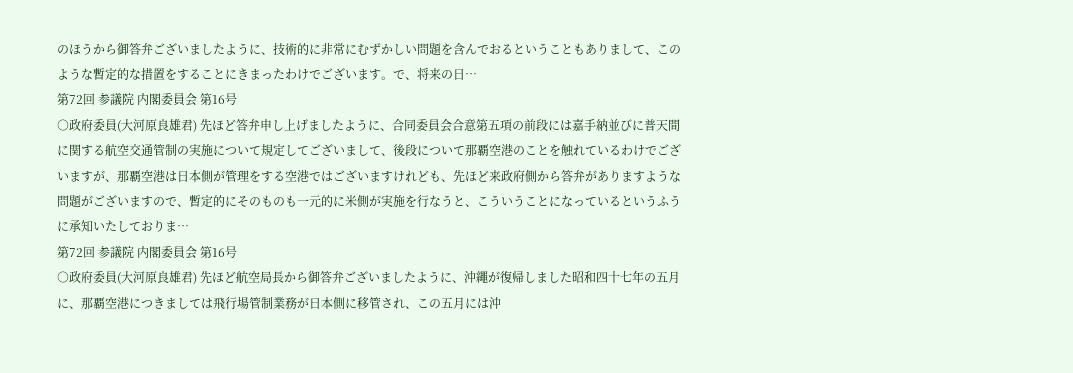のほうから御答弁ございましたように、技術的に非常にむずかしい問題を含んでおるということもありまして、このような暫定的な措置をすることにきまったわけでございます。で、将来の日…
第72回 参議院 内閣委員会 第16号
○政府委員(大河原良雄君) 先ほど答弁申し上げましたように、合同委員会合意第五項の前段には嘉手納並びに普天間に関する航空交通管制の実施について規定してございまして、後段について那覇空港のことを触れているわけでございますが、那覇空港は日本側が管理をする空港ではございますけれども、先ほど来政府側から答弁がありますような問題がございますので、暫定的にそのものも一元的に米側が実施を行なうと、こういうことになっているというふうに承知いたしておりま…
第72回 参議院 内閣委員会 第16号
○政府委員(大河原良雄君) 先ほど航空局長から御答弁ございましたように、沖繩が復帰しました昭和四十七年の五月に、那覇空港につきましては飛行場管制業務が日本側に移管され、この五月には沖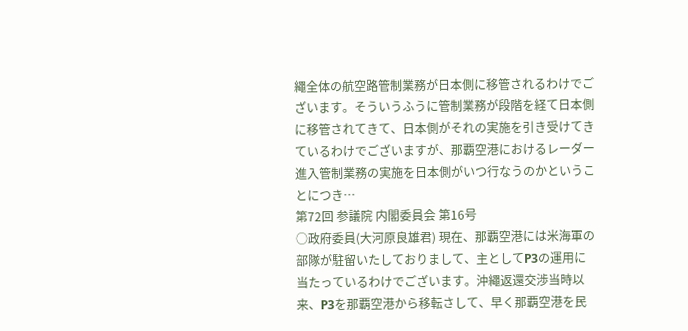繩全体の航空路管制業務が日本側に移管されるわけでございます。そういうふうに管制業務が段階を経て日本側に移管されてきて、日本側がそれの実施を引き受けてきているわけでございますが、那覇空港におけるレーダー進入管制業務の実施を日本側がいつ行なうのかということにつき…
第72回 参議院 内閣委員会 第16号
○政府委員(大河原良雄君) 現在、那覇空港には米海軍の部隊が駐留いたしておりまして、主としてP3の運用に当たっているわけでございます。沖繩返還交渉当時以来、P3を那覇空港から移転さして、早く那覇空港を民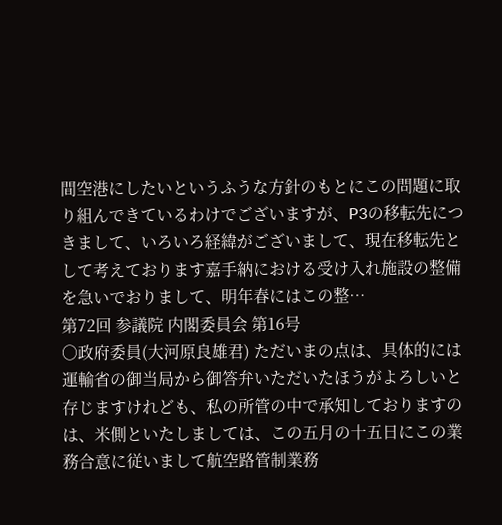間空港にしたいというふうな方針のもとにこの問題に取り組んできているわけでございますが、P3の移転先につきまして、いろいろ経緯がございまして、現在移転先として考えております嘉手納における受け入れ施設の整備を急いでおりまして、明年春にはこの整…
第72回 参議院 内閣委員会 第16号
○政府委員(大河原良雄君) ただいまの点は、具体的には運輸省の御当局から御答弁いただいたほうがよろしいと存じますけれども、私の所管の中で承知しておりますのは、米側といたしましては、この五月の十五日にこの業務合意に従いまして航空路管制業務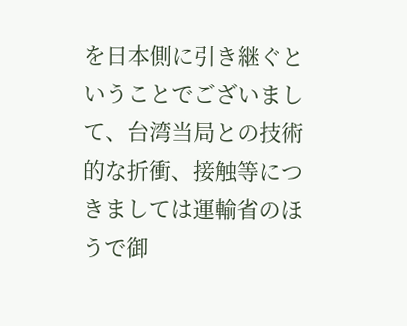を日本側に引き継ぐということでございまして、台湾当局との技術的な折衝、接触等につきましては運輸省のほうで御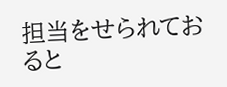担当をせられておると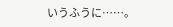いうふうに……。